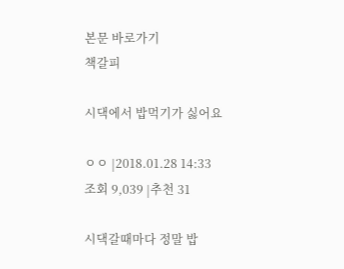본문 바로가기
책갈피

시댁에서 밥먹기가 싫어요

ㅇㅇ |2018.01.28 14:33
조회 9,039 |추천 31

시댁갈때마다 정말 밥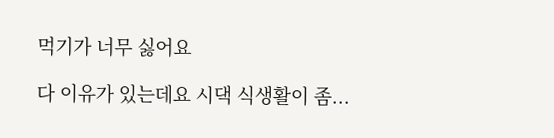먹기가 너무 싫어요

다 이유가 있는데요 시댁 식생활이 좀...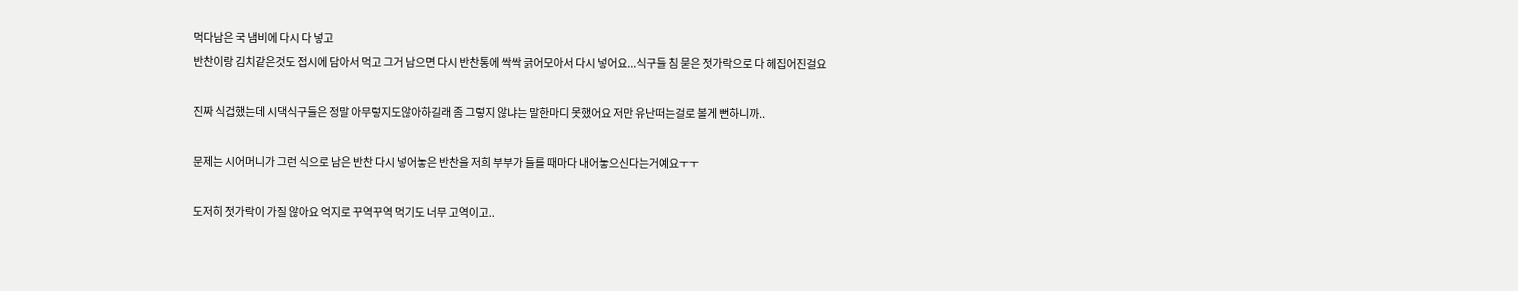먹다남은 국 냄비에 다시 다 넣고
반찬이랑 김치같은것도 접시에 담아서 먹고 그거 남으면 다시 반찬통에 싹싹 긁어모아서 다시 넣어요...식구들 침 묻은 젓가락으로 다 헤집어진걸요

진짜 식겁했는데 시댁식구들은 정말 아무렇지도않아하길래 좀 그렇지 않냐는 말한마디 못했어요 저만 유난떠는걸로 볼게 뻔하니까..

문제는 시어머니가 그런 식으로 남은 반찬 다시 넣어놓은 반찬을 저희 부부가 들를 때마다 내어놓으신다는거예요ㅜㅜ

도저히 젓가락이 가질 않아요 억지로 꾸역꾸역 먹기도 너무 고역이고..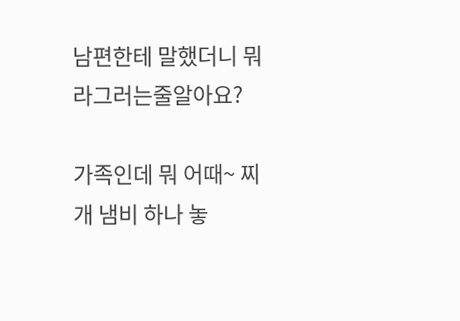남편한테 말했더니 뭐라그러는줄알아요?

가족인데 뭐 어때~ 찌개 냄비 하나 놓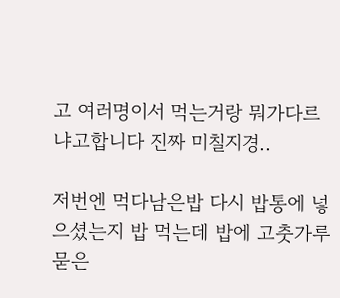고 여러명이서 먹는거랑 뭐가다르냐고합니다 진짜 미칠지경..

저번엔 먹다남은밥 다시 밥통에 넣으셨는지 밥 먹는데 밥에 고춧가루 묻은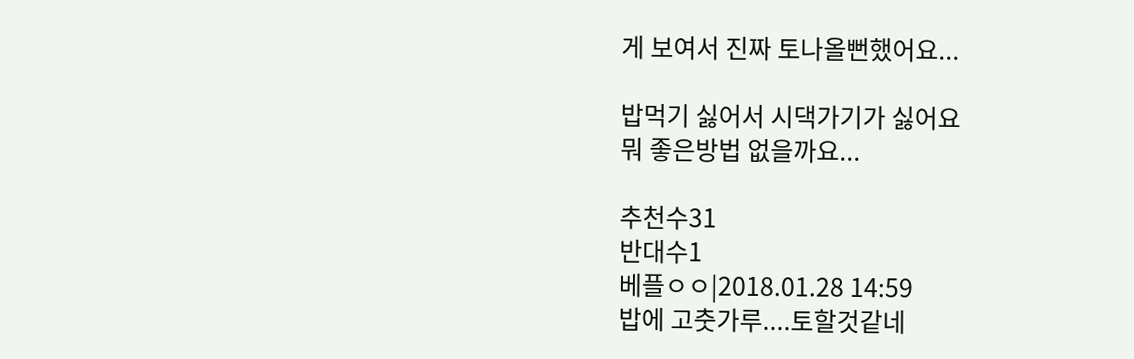게 보여서 진짜 토나올뻔했어요...

밥먹기 싫어서 시댁가기가 싫어요
뭐 좋은방법 없을까요...

추천수31
반대수1
베플ㅇㅇ|2018.01.28 14:59
밥에 고춧가루....토할것같네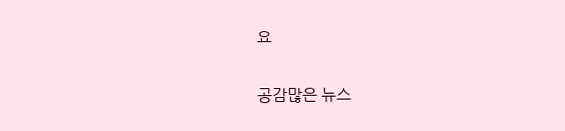요

공감많은 뉴스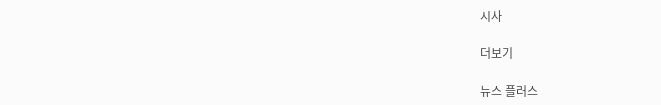시사

더보기

뉴스 플러스